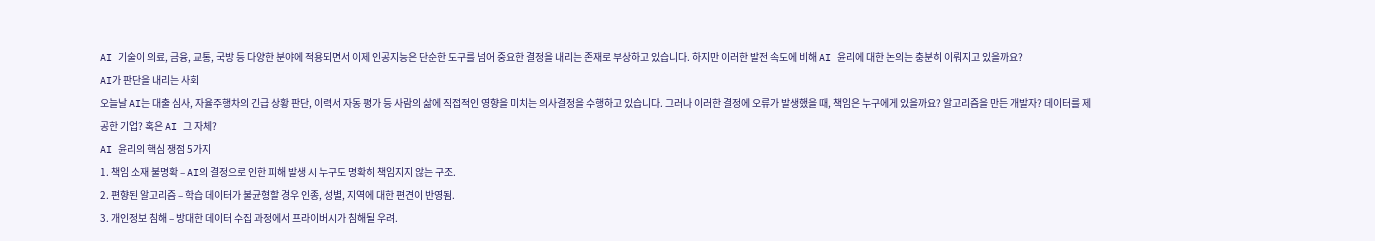AI 기술이 의료, 금융, 교통, 국방 등 다양한 분야에 적용되면서 이제 인공지능은 단순한 도구를 넘어 중요한 결정을 내리는 존재로 부상하고 있습니다. 하지만 이러한 발전 속도에 비해 AI 윤리에 대한 논의는 충분히 이뤄지고 있을까요?
AI가 판단을 내리는 사회
오늘날 AI는 대출 심사, 자율주행차의 긴급 상황 판단, 이력서 자동 평가 등 사람의 삶에 직접적인 영향을 미치는 의사결정을 수행하고 있습니다. 그러나 이러한 결정에 오류가 발생했을 때, 책임은 누구에게 있을까요? 알고리즘을 만든 개발자? 데이터를 제공한 기업? 혹은 AI 그 자체?
AI 윤리의 핵심 쟁점 5가지
1. 책임 소재 불명확 – AI의 결정으로 인한 피해 발생 시 누구도 명확히 책임지지 않는 구조.
2. 편향된 알고리즘 – 학습 데이터가 불균형할 경우 인종, 성별, 지역에 대한 편견이 반영됨.
3. 개인정보 침해 – 방대한 데이터 수집 과정에서 프라이버시가 침해될 우려.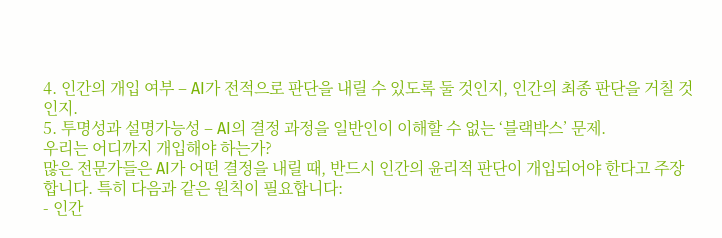4. 인간의 개입 여부 – AI가 전적으로 판단을 내릴 수 있도록 둘 것인지, 인간의 최종 판단을 거칠 것인지.
5. 투명성과 설명가능성 – AI의 결정 과정을 일반인이 이해할 수 없는 ‘블랙박스’ 문제.
우리는 어디까지 개입해야 하는가?
많은 전문가들은 AI가 어떤 결정을 내릴 때, 반드시 인간의 윤리적 판단이 개입되어야 한다고 주장합니다. 특히 다음과 같은 원칙이 필요합니다:
- 인간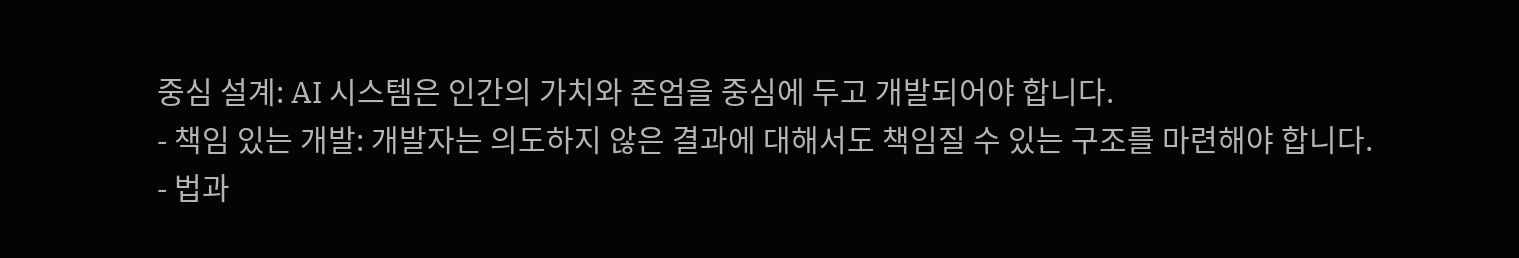중심 설계: AI 시스템은 인간의 가치와 존엄을 중심에 두고 개발되어야 합니다.
- 책임 있는 개발: 개발자는 의도하지 않은 결과에 대해서도 책임질 수 있는 구조를 마련해야 합니다.
- 법과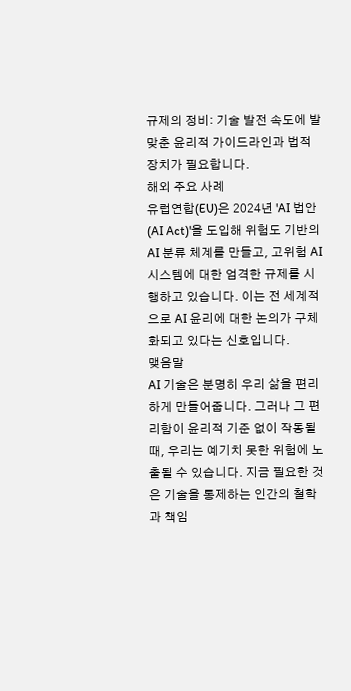규제의 정비: 기술 발전 속도에 발맞춘 윤리적 가이드라인과 법적 장치가 필요합니다.
해외 주요 사례
유럽연합(EU)은 2024년 'AI 법안(AI Act)'을 도입해 위험도 기반의 AI 분류 체계를 만들고, 고위험 AI 시스템에 대한 엄격한 규제를 시행하고 있습니다. 이는 전 세계적으로 AI 윤리에 대한 논의가 구체화되고 있다는 신호입니다.
맺음말
AI 기술은 분명히 우리 삶을 편리하게 만들어줍니다. 그러나 그 편리함이 윤리적 기준 없이 작동될 때, 우리는 예기치 못한 위험에 노출될 수 있습니다. 지금 필요한 것은 기술을 통제하는 인간의 철학과 책임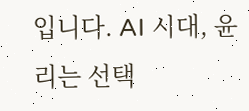입니다. AI 시대, 윤리는 선택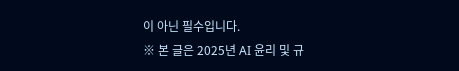이 아닌 필수입니다.
※ 본 글은 2025년 AI 윤리 및 규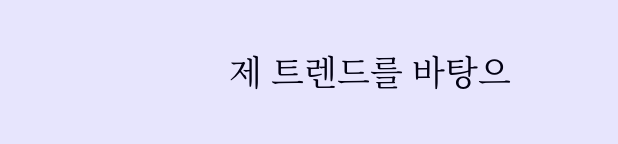제 트렌드를 바탕으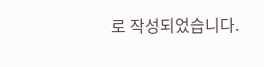로 작성되었습니다.